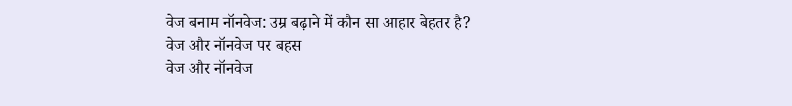वेज बनाम नॉनवेज: उम्र बढ़ाने में कौन सा आहार बेहतर है?
वेज और नॉनवेज पर बहस
वेज और नॉनवेज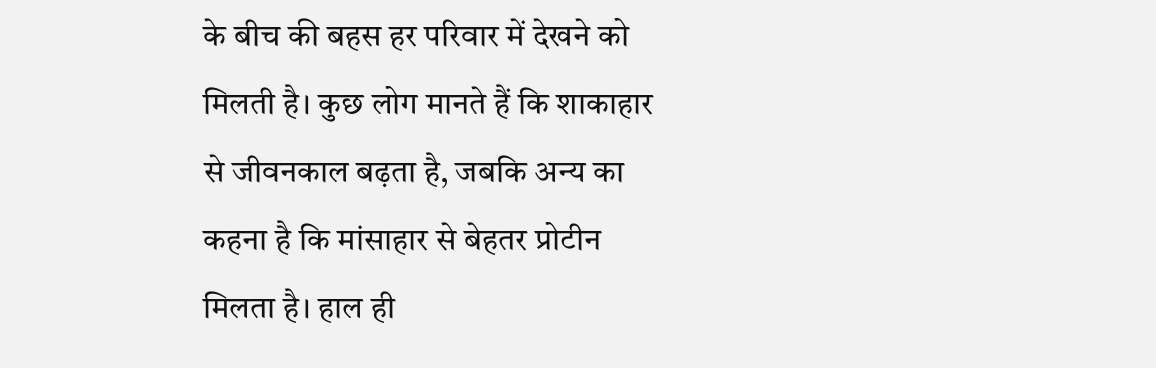के बीच की बहस हर परिवार में देखने को मिलती है। कुछ लोग मानते हैं कि शाकाहार से जीवनकाल बढ़ता है, जबकि अन्य का कहना है कि मांसाहार से बेहतर प्रोटीन मिलता है। हाल ही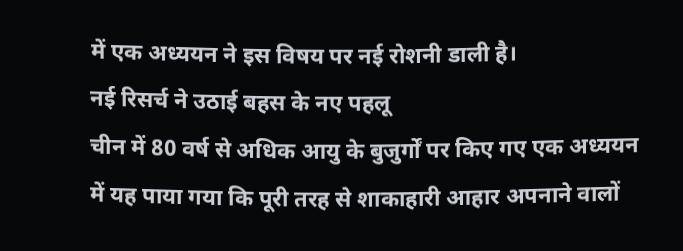में एक अध्ययन ने इस विषय पर नई रोशनी डाली है।
नई रिसर्च ने उठाई बहस के नए पहलू
चीन में 80 वर्ष से अधिक आयु के बुजुर्गों पर किए गए एक अध्ययन में यह पाया गया कि पूरी तरह से शाकाहारी आहार अपनाने वालों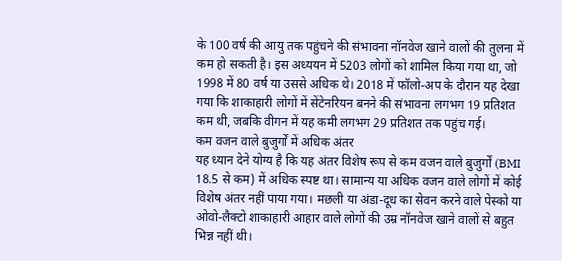के 100 वर्ष की आयु तक पहुंचने की संभावना नॉनवेज खाने वालों की तुलना में कम हो सकती है। इस अध्ययन में 5203 लोगों को शामिल किया गया था, जो 1998 में 80 वर्ष या उससे अधिक थे। 2018 में फॉलो-अप के दौरान यह देखा गया कि शाकाहारी लोगों में सेंटेनरियन बनने की संभावना लगभग 19 प्रतिशत कम थी, जबकि वीगन में यह कमी लगभग 29 प्रतिशत तक पहुंच गई।
कम वजन वाले बुजुर्गों में अधिक अंतर
यह ध्यान देने योग्य है कि यह अंतर विशेष रूप से कम वजन वाले बुजुर्गों (BMI 18.5 से कम) में अधिक स्पष्ट था। सामान्य या अधिक वजन वाले लोगों में कोई विशेष अंतर नहीं पाया गया। मछली या अंडा-दूध का सेवन करने वाले पेस्को या ओवो-लैक्टो शाकाहारी आहार वाले लोगों की उम्र नॉनवेज खाने वालों से बहुत भिन्न नहीं थी।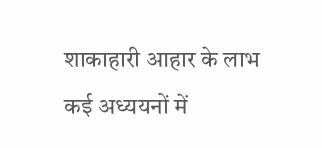शाकाहारी आहार के लाभ
कई अध्ययनों में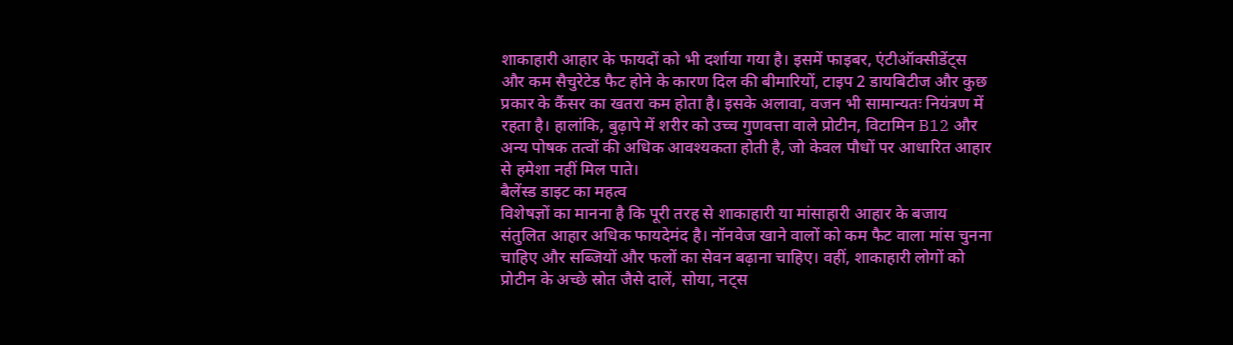शाकाहारी आहार के फायदों को भी दर्शाया गया है। इसमें फाइबर, एंटीऑक्सीडेंट्स और कम सैचुरेटेड फैट होने के कारण दिल की बीमारियों, टाइप 2 डायबिटीज और कुछ प्रकार के कैंसर का खतरा कम होता है। इसके अलावा, वजन भी सामान्यतः नियंत्रण में रहता है। हालांकि, बुढ़ापे में शरीर को उच्च गुणवत्ता वाले प्रोटीन, विटामिन B12 और अन्य पोषक तत्वों की अधिक आवश्यकता होती है, जो केवल पौधों पर आधारित आहार से हमेशा नहीं मिल पाते।
बैलेंस्ड डाइट का महत्व
विशेषज्ञों का मानना है कि पूरी तरह से शाकाहारी या मांसाहारी आहार के बजाय संतुलित आहार अधिक फायदेमंद है। नॉनवेज खाने वालों को कम फैट वाला मांस चुनना चाहिए और सब्जियों और फलों का सेवन बढ़ाना चाहिए। वहीं, शाकाहारी लोगों को प्रोटीन के अच्छे स्रोत जैसे दालें, सोया, नट्स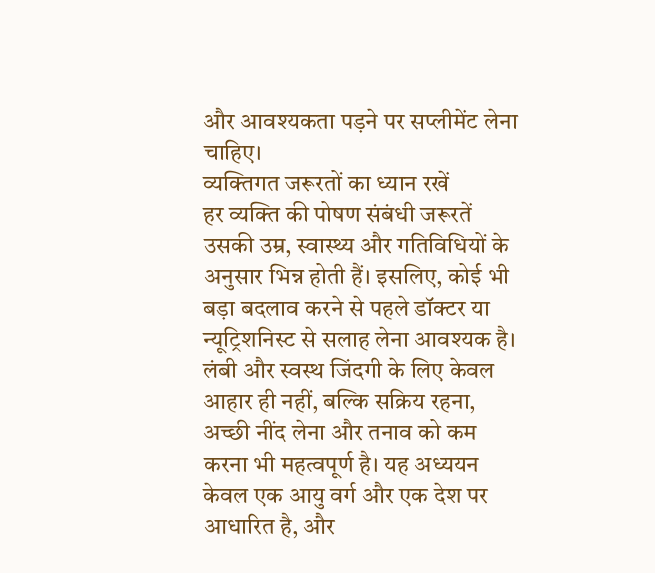और आवश्यकता पड़ने पर सप्लीमेंट लेना चाहिए।
व्यक्तिगत जरूरतों का ध्यान रखें
हर व्यक्ति की पोषण संबंधी जरूरतें उसकी उम्र, स्वास्थ्य और गतिविधियों के अनुसार भिन्न होती हैं। इसलिए, कोई भी बड़ा बदलाव करने से पहले डॉक्टर या न्यूट्रिशनिस्ट से सलाह लेना आवश्यक है। लंबी और स्वस्थ जिंदगी के लिए केवल आहार ही नहीं, बल्कि सक्रिय रहना, अच्छी नींद लेना और तनाव को कम करना भी महत्वपूर्ण है। यह अध्ययन केवल एक आयु वर्ग और एक देश पर आधारित है, और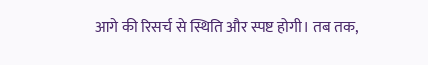आगे की रिसर्च से स्थिति और स्पष्ट होगी। तब तक,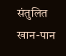संतुलित खान-पान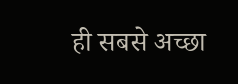ही सबसे अच्छा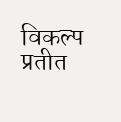विकल्प प्रतीत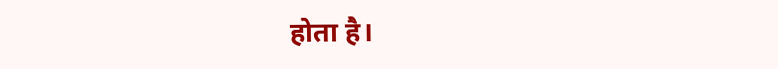होता है।